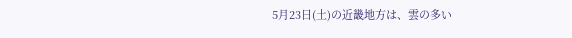5月23日(土)の近畿地方は、雲の多い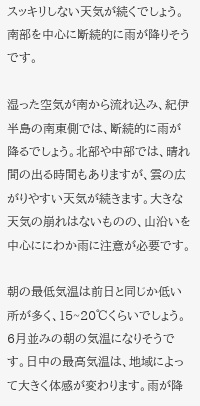スッキリしない天気が続くでしょう。南部を中心に断続的に雨が降りそうです。

湿った空気が南から流れ込み、紀伊半島の南東側では、断続的に雨が降るでしょう。北部や中部では、晴れ間の出る時間もありますが、雲の広がりやすい天気が続きます。大きな天気の崩れはないものの、山沿いを中心ににわか雨に注意が必要です。

朝の最低気温は前日と同じか低い所が多く、15~20℃くらいでしょう。6月並みの朝の気温になりそうです。日中の最高気温は、地域によって大きく体感が変わります。雨が降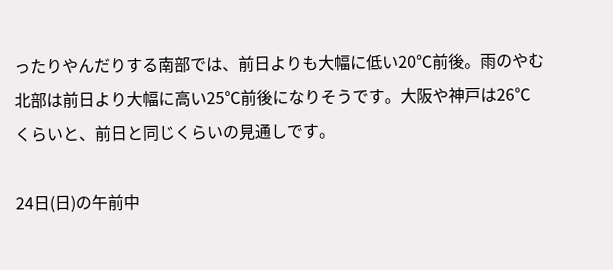ったりやんだりする南部では、前日よりも大幅に低い20℃前後。雨のやむ北部は前日より大幅に高い25℃前後になりそうです。大阪や神戸は26℃くらいと、前日と同じくらいの見通しです。

24日(日)の午前中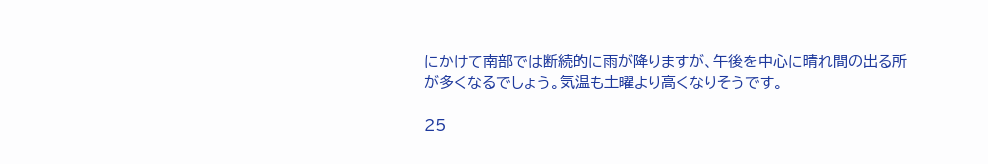にかけて南部では断続的に雨が降りますが、午後を中心に晴れ間の出る所が多くなるでしょう。気温も土曜より高くなりそうです。

25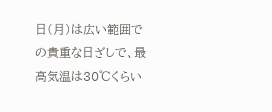日(月)は広い範囲での貴重な日ざしで、最高気温は30℃くらい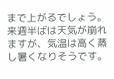まで上がるでしょう。来週半ばは天気が崩れますが、気温は高く蒸し暑くなりそうです。